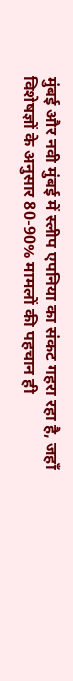मुंबई और नवी मुंबई में स्लीप एपनिया का संकट गहरा रहा है, जहाँ विशेषज्ञों के अनुसार 80-90% मामलों की पहचान ही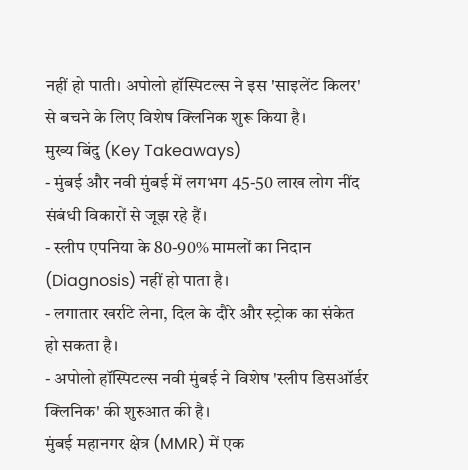नहीं हो पाती। अपोलो हॉस्पिटल्स ने इस 'साइलेंट किलर' से बचने के लिए विशेष क्लिनिक शुरू किया है।
मुख्य बिंदु (Key Takeaways)
- मुंबई और नवी मुंबई में लगभग 45-50 लाख लोग नींद संबंधी विकारों से जूझ रहे हैं।
- स्लीप एपनिया के 80-90% मामलों का निदान (Diagnosis) नहीं हो पाता है।
- लगातार खर्राटे लेना, दिल के दौरे और स्ट्रोक का संकेत हो सकता है।
- अपोलो हॉस्पिटल्स नवी मुंबई ने विशेष 'स्लीप डिसऑर्डर क्लिनिक' की शुरुआत की है।
मुंबई महानगर क्षेत्र (MMR) में एक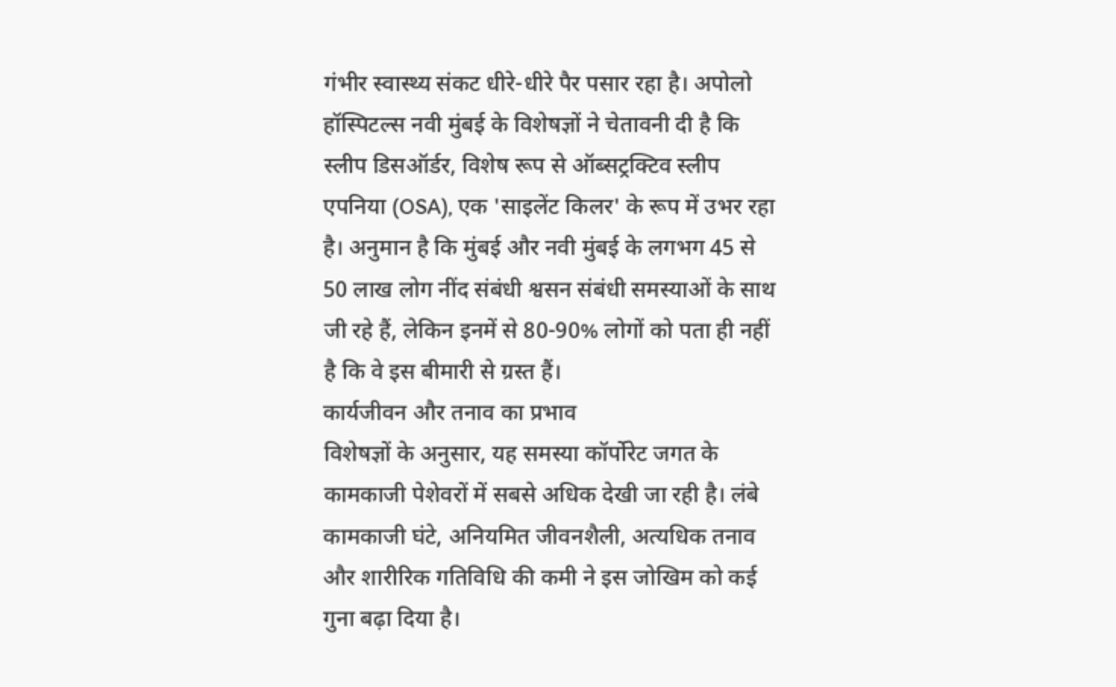गंभीर स्वास्थ्य संकट धीरे-धीरे पैर पसार रहा है। अपोलो हॉस्पिटल्स नवी मुंबई के विशेषज्ञों ने चेतावनी दी है कि स्लीप डिसऑर्डर, विशेष रूप से ऑब्सट्रक्टिव स्लीप एपनिया (OSA), एक 'साइलेंट किलर' के रूप में उभर रहा है। अनुमान है कि मुंबई और नवी मुंबई के लगभग 45 से 50 लाख लोग नींद संबंधी श्वसन संबंधी समस्याओं के साथ जी रहे हैं, लेकिन इनमें से 80-90% लोगों को पता ही नहीं है कि वे इस बीमारी से ग्रस्त हैं।
कार्यजीवन और तनाव का प्रभाव
विशेषज्ञों के अनुसार, यह समस्या कॉर्पोरेट जगत के कामकाजी पेशेवरों में सबसे अधिक देखी जा रही है। लंबे कामकाजी घंटे, अनियमित जीवनशैली, अत्यधिक तनाव और शारीरिक गतिविधि की कमी ने इस जोखिम को कई गुना बढ़ा दिया है।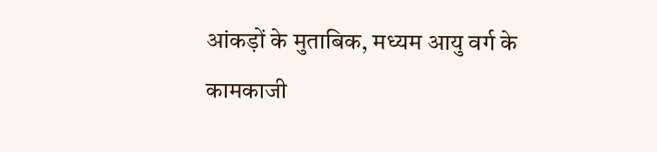आंकड़ों के मुताबिक, मध्यम आयु वर्ग के कामकाजी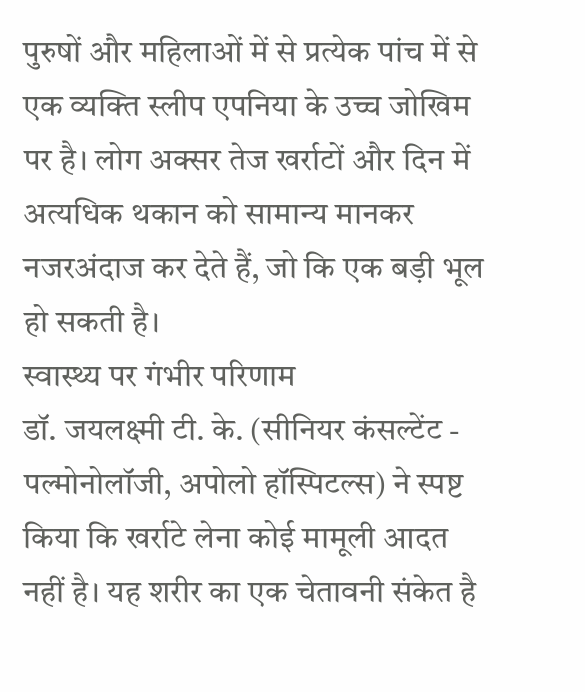पुरुषों और महिलाओं में से प्रत्येक पांच में से एक व्यक्ति स्लीप एपनिया के उच्च जोखिम पर है। लोग अक्सर तेज खर्राटों और दिन में अत्यधिक थकान को सामान्य मानकर नजरअंदाज कर देते हैं, जो कि एक बड़ी भूल हो सकती है।
स्वास्थ्य पर गंभीर परिणाम
डॉ. जयलक्ष्मी टी. के. (सीनियर कंसल्टेंट - पल्मोनोलॉजी, अपोलो हॉस्पिटल्स) ने स्पष्ट किया कि खर्राटे लेना कोई मामूली आदत नहीं है। यह शरीर का एक चेतावनी संकेत है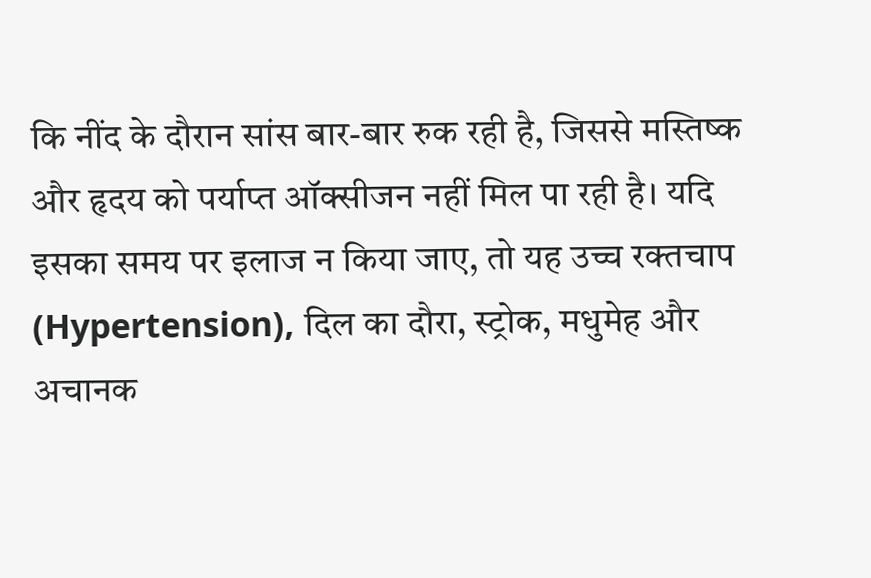कि नींद के दौरान सांस बार-बार रुक रही है, जिससे मस्तिष्क और हृदय को पर्याप्त ऑक्सीजन नहीं मिल पा रही है। यदि इसका समय पर इलाज न किया जाए, तो यह उच्च रक्तचाप (Hypertension), दिल का दौरा, स्ट्रोक, मधुमेह और अचानक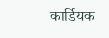कार्डियक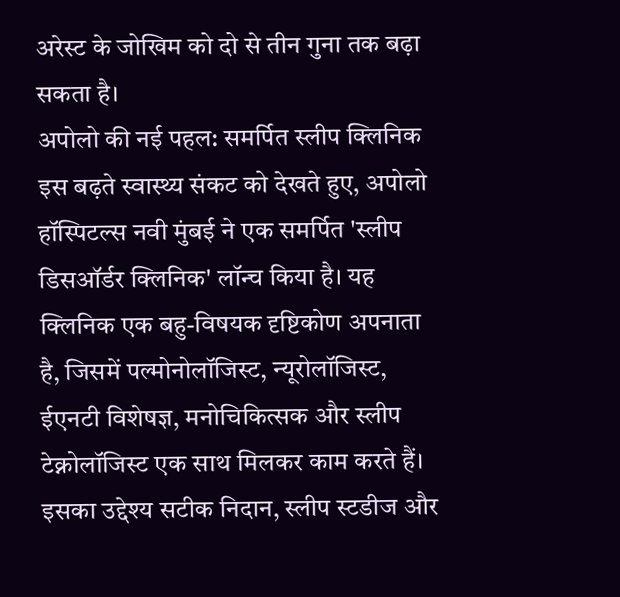अरेस्ट के जोखिम को दो से तीन गुना तक बढ़ा सकता है।
अपोलो की नई पहल: समर्पित स्लीप क्लिनिक
इस बढ़ते स्वास्थ्य संकट को देखते हुए, अपोलो हॉस्पिटल्स नवी मुंबई ने एक समर्पित 'स्लीप डिसऑर्डर क्लिनिक' लॉन्च किया है। यह क्लिनिक एक बहु-विषयक दृष्टिकोण अपनाता है, जिसमें पल्मोनोलॉजिस्ट, न्यूरोलॉजिस्ट, ईएनटी विशेषज्ञ, मनोचिकित्सक और स्लीप टेक्नोलॉजिस्ट एक साथ मिलकर काम करते हैं। इसका उद्देश्य सटीक निदान, स्लीप स्टडीज और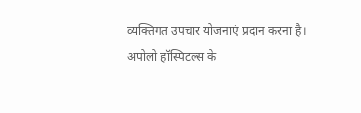व्यक्तिगत उपचार योजनाएं प्रदान करना है।
अपोलो हॉस्पिटल्स के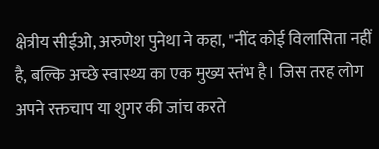क्षेत्रीय सीईओ, अरुणेश पुनेथा ने कहा, "नींद कोई विलासिता नहीं है, बल्कि अच्छे स्वास्थ्य का एक मुख्य स्तंभ है। जिस तरह लोग अपने रक्तचाप या शुगर की जांच करते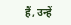हैं, उन्हें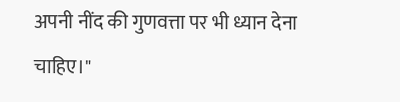अपनी नींद की गुणवत्ता पर भी ध्यान देना चाहिए।"